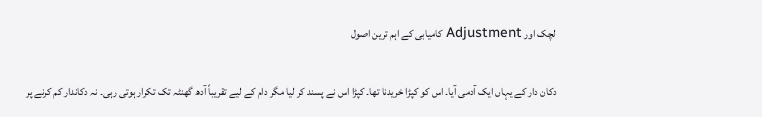لچک اور Adjustment کامیابی کے اہم ترین اصول

دکان دار کے یہاں ایک آدمی آیا۔ اس کو کپڑا خریدنا تھا۔ کپڑا اس نے پسند کر لیا مگر دام کے لیے تقریباً آدھ گھنٹہ تک تکرار ہوتی رہی۔ نہ دکاندار کم کرنے پر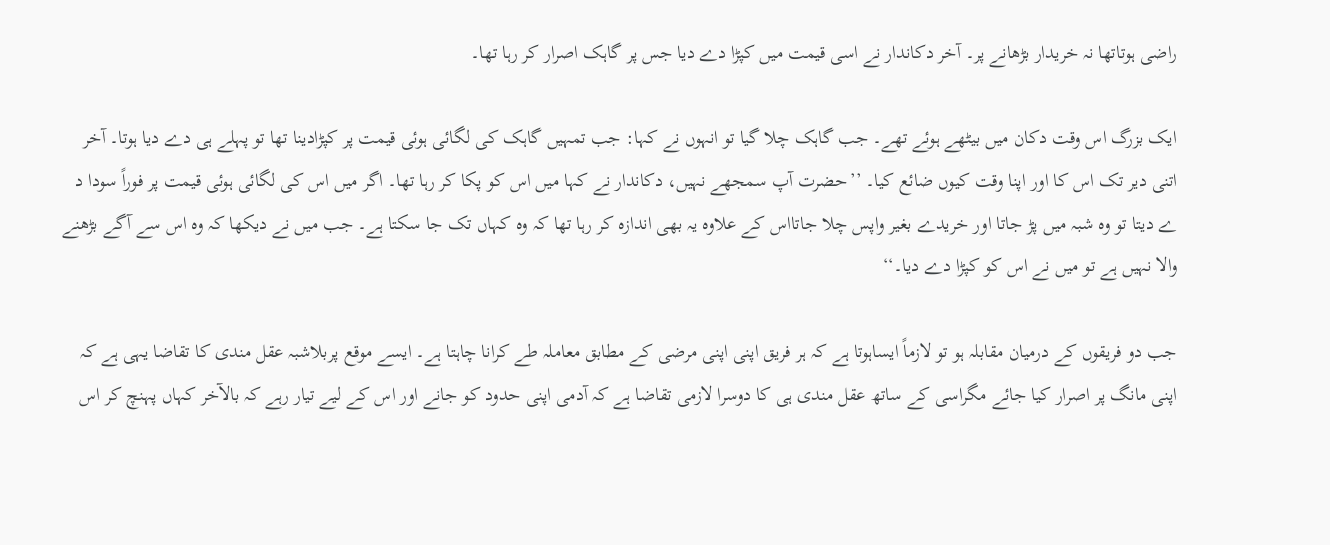راضی ہوتاتھا نہ خریدار بڑھانے پر۔ آخر دکاندار نے اسی قیمت میں کپڑا دے دیا جس پر گاہک اصرار کر رہا تھا۔

ایک بزرگ اس وقت دکان میں بیٹھے ہوئے تھے۔ جب گاہک چلا گیا تو انہوں نے کہا: جب تمہیں گاہک کی لگائی ہوئی قیمت پر کپڑادینا تھا تو پہلے ہی دے دیا ہوتا۔ آخر اتنی دیر تک اس کا اور اپنا وقت کیوں ضائع کیا۔ ’’حضرت آپ سمجھے نہیں، دکاندار نے کہا میں اس کو پکا کر رہا تھا۔ اگر میں اس کی لگائی ہوئی قیمت پر فوراً سودا د ے دیتا تو وہ شبہ میں پڑ جاتا اور خریدے بغیر واپس چلا جاتااس کے علاوہ یہ بھی اندازہ کر رہا تھا کہ وہ کہاں تک جا سکتا ہے۔ جب میں نے دیکھا کہ وہ اس سے آگے بڑھنے والا نہیں ہے تو میں نے اس کو کپڑا دے دیا۔‘‘

جب دو فریقوں کے درمیان مقابلہ ہو تو لازماً ایساہوتا ہے کہ ہر فریق اپنی اپنی مرضی کے مطابق معاملہ طے کرانا چاہتا ہے۔ ایسے موقع پربلاشبہ عقل مندی کا تقاضا یہی ہے کہ اپنی مانگ پر اصرار کیا جائے مگراسی کے ساتھ عقل مندی ہی کا دوسرا لازمی تقاضا ہے کہ آدمی اپنی حدود کو جانے اور اس کے لیے تیار رہے کہ بالآخر کہاں پہنچ کر اس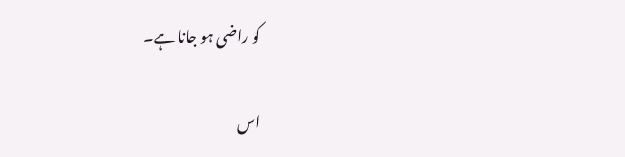کو راضی ہو جانا ہے۔

اس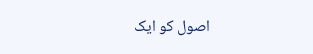اصول کو ایک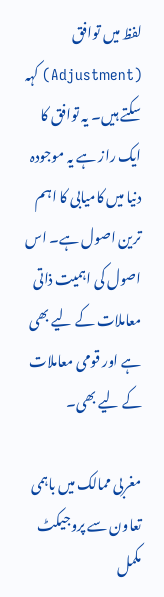لفظ میں توافق (Adjustment) کہہ سکتے ہیں۔ یہ توافق کا ایک راز ہے یہ موجودہ دنیا میں کامیابی کا اہم ترین اصول ہے۔ اس اصول کی اہمیت ذاتی معاملات کے لیے بھی ہے اور قومی معاملات کے لیے بھی۔

مغربی ممالک میں باہمی تعاون سے پروجیکٹ مکمل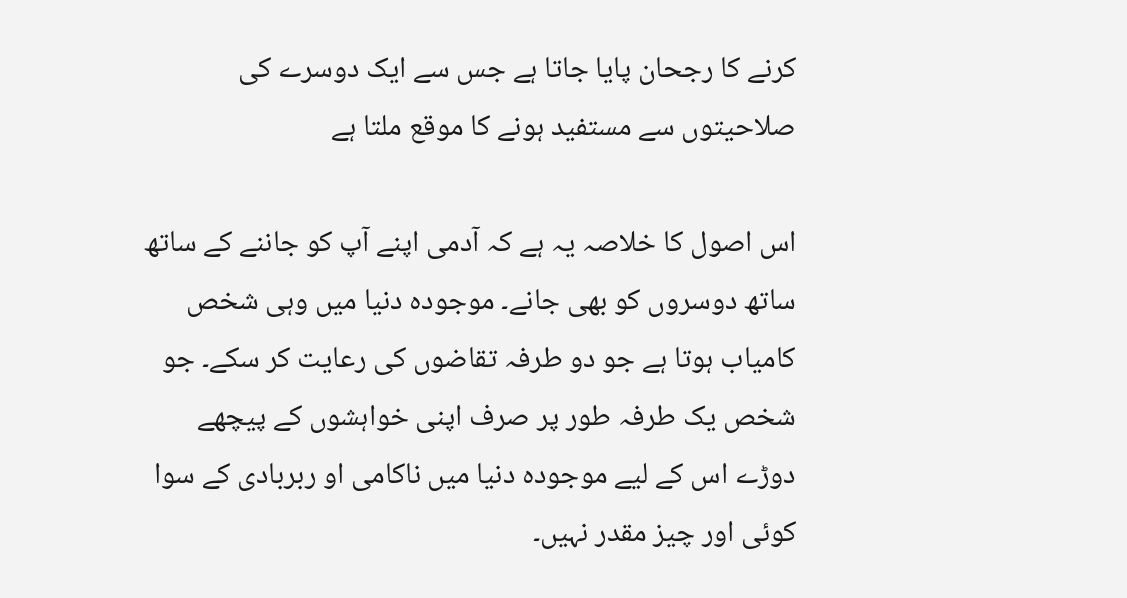کرنے کا رجحان پایا جاتا ہے جس سے ایک دوسرے کی صلاحیتوں سے مستفید ہونے کا موقع ملتا ہے

اس اصول کا خلاصہ یہ ہے کہ آدمی اپنے آپ کو جاننے کے ساتھ ساتھ دوسروں کو بھی جانے۔ موجودہ دنیا میں وہی شخص کامیاب ہوتا ہے جو دو طرفہ تقاضوں کی رعایت کر سکے۔ جو شخص یک طرفہ طور پر صرف اپنی خواہشوں کے پیچھے دوڑے اس کے لیے موجودہ دنیا میں ناکامی او ربربادی کے سوا کوئی اور چیز مقدر نہیں۔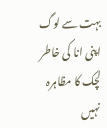بہت سے لوگ اپنی انا کی خاطر لچک کا مظاہرہ نہیں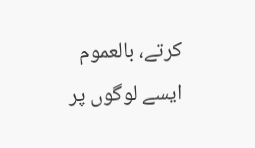کرتے، بالعموم ایسے لوگوں پر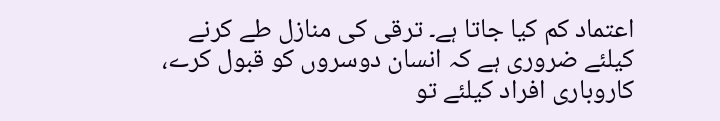اعتماد کم کیا جاتا ہے۔ ترقی کی منازل طے کرنے کیلئے ضروری ہے کہ انسان دوسروں کو قبول کرے، کاروباری افراد کیلئے تو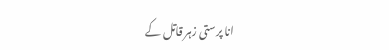انا پرستی زہر قاتل کے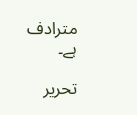مترادف ہے۔

تحریر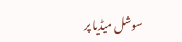سوشل میڈیا پر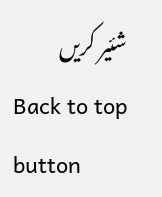شئیر کریں
Back to top button